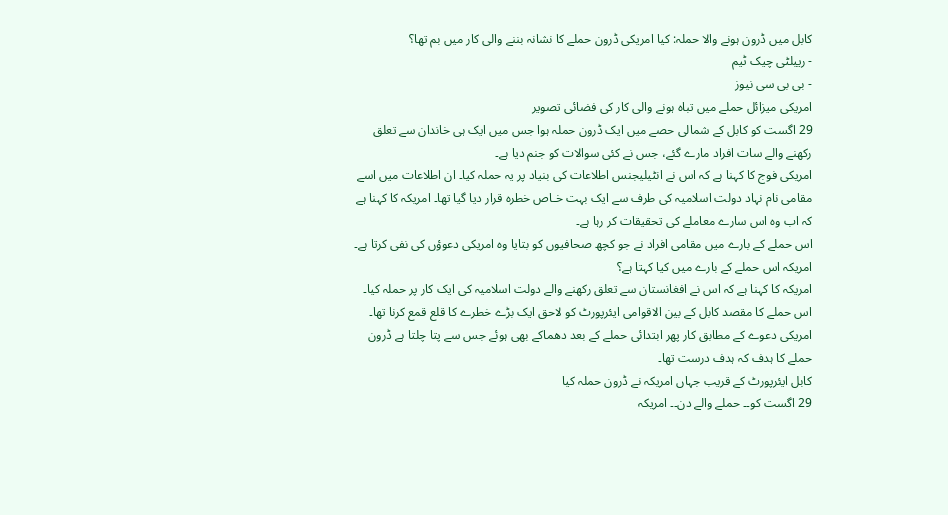کابل میں ڈرون ہونے والا حملہ: کیا امریکی ڈرون حملے کا نشانہ بننے والی کار میں بم تھا؟
- رییلٹی چیک ٹیم
- بی بی سی نیوز
امریکی میزائل حملے میں تباہ ہونے والی کار کی فضائی تصویر
29 اگست کو کابل کے شمالی حصے میں ایک ڈرون حملہ ہوا جس میں ایک ہی خاندان سے تعلق رکھنے والے سات افراد مارے گئے، جس نے کئی سوالات کو جنم دیا ہے۔
امریکی فوج کا کہنا ہے کہ اس نے انٹیلیجنس اطلاعات کی بنیاد پر یہ حملہ کیا۔ ان اطلاعات میں اسے مقامی نام نہاد دولت اسلامیہ کی طرف سے ایک بہت خـاص خطرہ قرار دیا گیا تھا۔ امریکہ کا کہنا ہے کہ اب وہ اس سارے معاملے کی تحقیقات کر رہا ہے۔
اس حملے کے بارے میں مقامی افراد نے جو کچھ صحافیوں کو بتایا وہ امریکی دعوؤں کی نفی کرتا ہے۔
امریکہ اس حملے کے بارے میں کیا کہتا ہے؟
امریکہ کا کہنا ہے کہ اس نے افغانستان سے تعلق رکھنے والے دولت اسلامیہ کی ایک کار پر حملہ کیا۔ اس حملے کا مقصد کابل کے بین الاقوامی ایئرپورٹ کو لاحق ایک بڑے خطرے کا قلع قمع کرنا تھا۔ امریکی دعوے کے مطابق کار پھر ابتدائی حملے کے بعد دھماکے بھی ہوئے جس سے پتا چلتا ہے ڈرون حملے کا ہدف کہ ہدف درست تھا۔
کابل ایئرپورٹ کے قریب جہاں امریکہ نے ڈرون حملہ کیا
29 اگست کو۔۔ حملے والے دن۔۔ امریکہ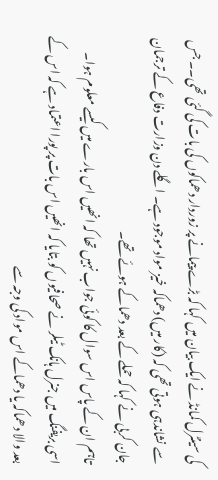کی سینٹرل کمانڈ نے ایک بیان میں کہا کہ بڑے پیمانے پر زوردار دھماکوں کی بات کی گئی تھی۔۔ جس سے نشاندہی ہوتی تھی کہ (کار میں) دھماکہ خیز مواد موجود ہے۔ اگلے دن وزارت دفاع کے ترجمان جان کربی نے کہا کہ حملے کے بعد دھماکے ہوئے تھے۔
تاہم ان کے پاس اس سوال کا کوئی جواب نہیں تھا کہ انھیں اس بارے میں کیسے معلوم ہوا۔
اسی بریفنگ میں جنرل ہانک ٹیلر نے صحافیوں کو بتایا کہ انھیں اس بات پر پورا اعتماد ہے کہ اس کے بعد والا دھماکہ یا دھماکے اس مواد کی وجہ سے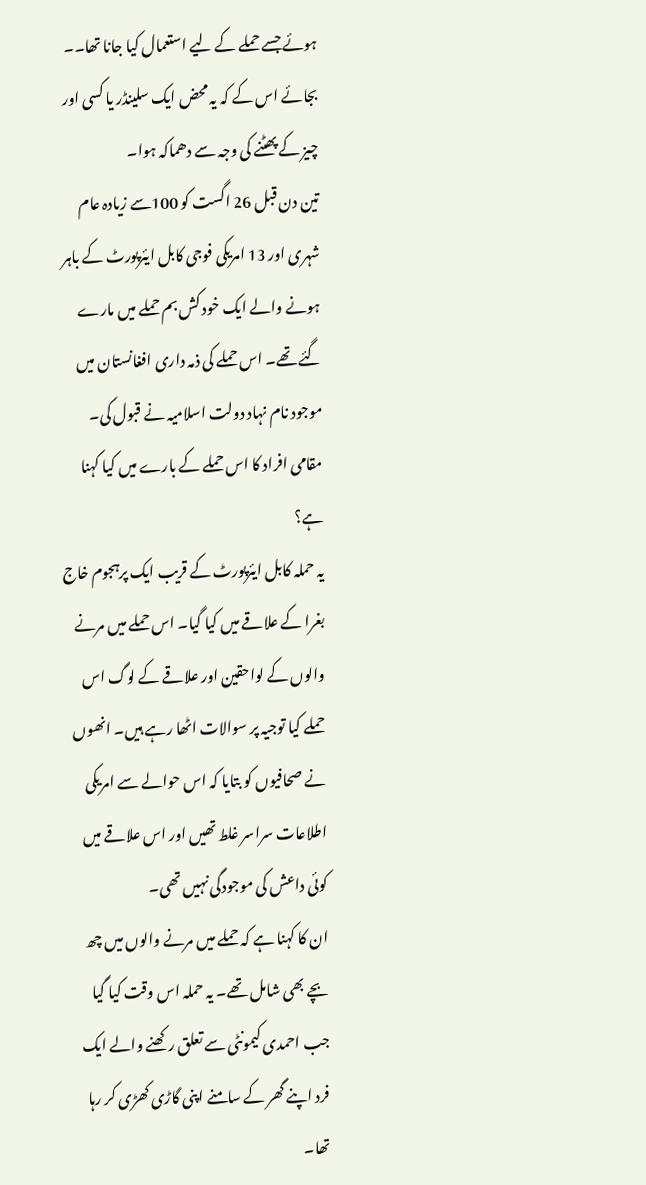ہوئے جسے حملے کے لیے استعمال کیا جانا تھا۔۔ بجائے اس کے کہ یہ محض ایک سلینڈر یا کسی اور چیز کے پھٹنے کی وجہ سے دھماکہ ہوا۔
تین دن قبل 26 اگست کو 100سے زیادہ عام شہری اور 13 امریکی فوجی کابل ایئرپورٹ کے باہر ہونے والے ایک خود کش بم حملے میں مارے گئے تھے۔ اس حملے کی ذمہ داری افغانستان میں موجود نام نہاد دولت اسلامیہ نے قبول کی۔
مقامی افراد کا اس حملے کے بارے میں کیا کہنا ہے؟
یہ حملہ کابل ایئرپورٹ کے قریب ایک پرہجوم خاج بغرا کے علاقے میں کیا گیا۔ اس حملے میں مرنے والوں کے لواحقین اور علاقے کے لوگ اس حملے کیا توجیہ پر سوالات اٹھا رہے ہیں۔ انھوں نے صحافیوں کو بتایا کہ اس حوالے سے امریکی اطلاعات سراسر غلط تھیں اور اس علاقے میں کوئی داعش کی موجودگی نہیں تھی۔
ان کا کہنا ہے کہ حملے میں مرنے والوں میں چھ بچے بھی شامل تھے۔ یہ حملہ اس وقت کیا گیا جب احمدی کیمونٹی سے تعلق رکھنے والے ایک فرد اپنے گھر کے سامنے اپنی گاڑی کھڑی کر رہا تھا۔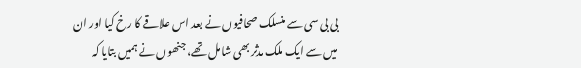بی بی سی سے منسلک صحافیوں نے بعد اس علاقے کا رخ کیا اور ان میں سے ایک ملک مدثر بھی شامل تھے، جنھوں نے ہمیں بتایا کہ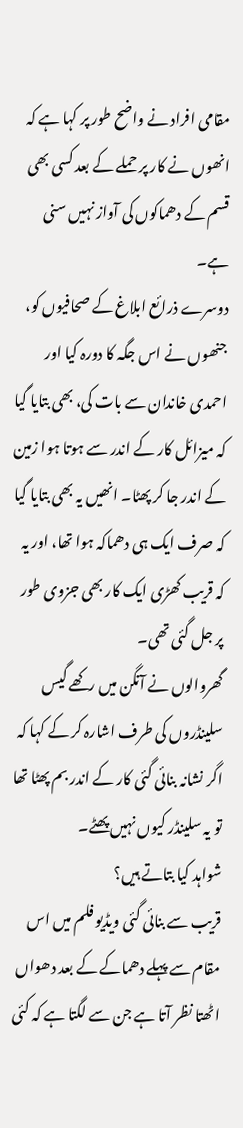مقامی افراد نے واضح طور پر کہا ہے کہ انھوں نے کار پر حملے کے بعد کسی بھی قسم کے دھماکوں کی آواز نہیں سنی ہے۔
دوسرے ذرائع ابلاغ کے صحافیوں کو، جنھوں نے اس جگہ کا دورہ کیا اور احمدی خاندان سے بات کی، بھی بتایا گیا کہ میزائل کار کے اندر سے ہوتا ہوا زمین کے اندر جا کر پھٹا۔ انھیں یہ بھی بتایا گیا کہ صرف ایک ہی دھماکہ ہوا تھا، اور یہ کہ قریب کھڑی ایک کار بھی جزوی طور پر جل گئی تھی۔
گھروالوں نے آنگن میں رکھے گیس سلینڈروں کی طرف اشارہ کر کے کہا کہ اگر نشانہ بنائی گئی کار کے اندر بم پھٹا تھا تو یہ سلینڈر کیوں نہیں پھٹے۔
شواہد کیا بتاتے ہیں؟
قریب سے بنائی گئی ویڈیو فلم میں اس مقام سے پہلے دھماکے کے بعد دھواں اٹھتا نظر آتا ہے جن سے لگتا ہے کہ کئی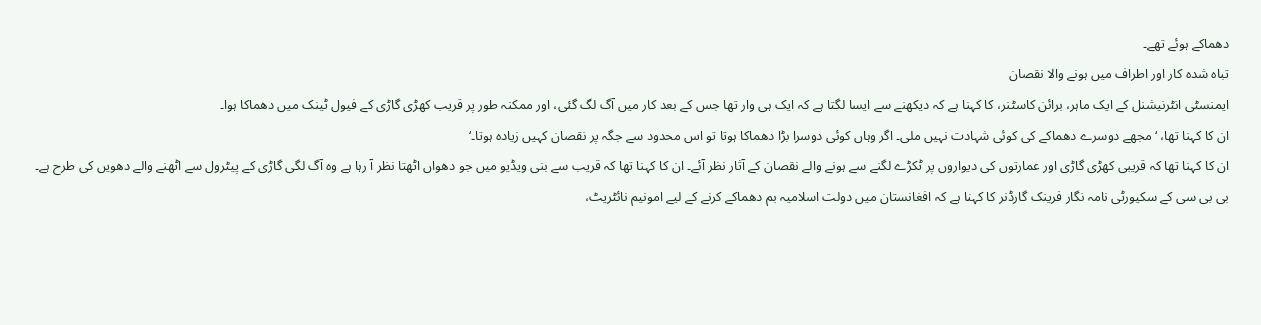دھماکے ہوئے تھے۔
تباہ شدہ کار اور اطراف میں ہونے والا نقصان
ایمنسٹی انٹرنیشنل کے ایک ماہر، برائن کاسٹنر، کا کہنا ہے کہ دیکھنے سے ایسا لگتا ہے کہ ایک ہی وار تھا جس کے بعد کار میں آگ لگ گئی، اور ممکنہ طور پر قریب کھڑی گاڑی کے فیول ٹینک میں دھماکا ہوا۔
ان کا کہنا تھا، ‘مجھے دوسرے دھماکے کی کوئی شہادت نہیں ملی۔ اگر وہاں کوئی دوسرا بڑا دھماکا ہوتا تو اس محدود سے جگہ پر نقصان کہیں زیادہ ہوتا۔‘
ان کا کہنا تھا کہ قریبی کھڑی گاڑی اور عمارتوں کی دیواروں پر ٹکڑے لگنے سے ہونے والے نقصان کے آثار نظر آئے۔ ان کا کہنا تھا کہ قریب سے بنی ویڈیو میں جو دھواں اٹھتا نظر آ رہا ہے وہ آگ لگی گاڑی کے پیٹرول سے اٹھنے والے دھویں کی طرح ہے۔
بی بی سی کے سکیورٹی نامہ نگار فرینک گارڈنر کا کہنا ہے کہ افغانستان میں دولت اسلامیہ بم دھماکے کرنے کے لیے امونیم نائٹریٹ،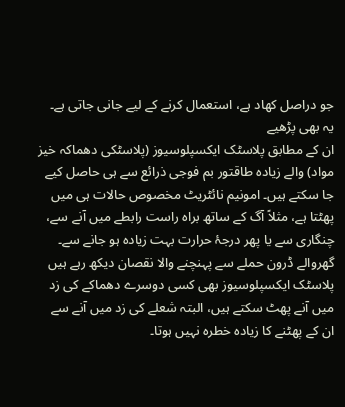جو دراصل کھاد ہے، استعمال کرنے کے لیے جانی جاتی ہے۔
یہ بھی پڑھیے
ان کے مطابق پلاسٹک ایکسپلوسیوز (پلاسٹکی دھماکہ خیز مواد) والے زیادہ طاقتور بم فوجی ذرائع سے ہی حاصل کیے جا سکتے ہیں۔ امونیم نائٹریٹ مخصوص حالات ہی میں پھٹتا ہے، مثلاً آگ کے ساتھ براہ راست رابطے میں آنے سے، چنگاری سے یا پھر درجۂ حرارت بہت زیادہ ہو جانے سے۔
گھروالے ڈرون حملے سے پہنچنے والا نقصان دیکھ رہے ہیں
پلاسٹک ایکسپلوسیوز بھی کسی دوسرے دھماکے کی زد میں آنے پھٹ سکتے ہیں، البتہ شعلے کی زد میں آنے سے ان کے پھٹنے کا زیادہ خطرہ نہیں ہوتا۔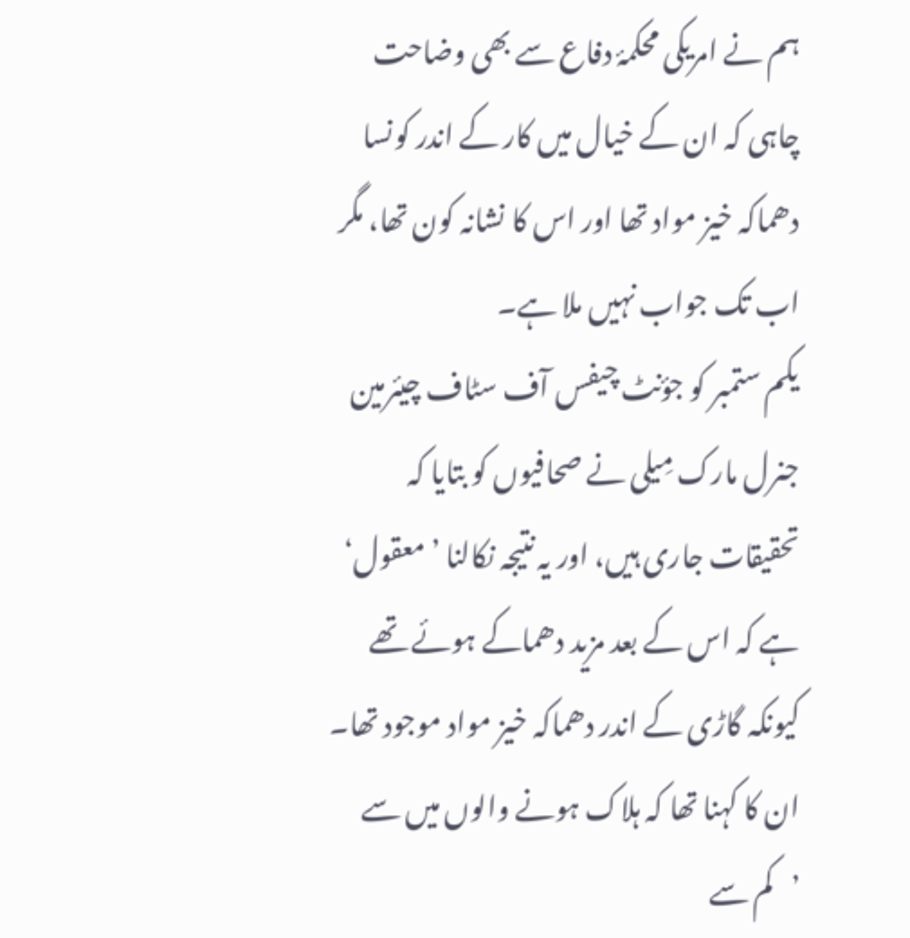ہم نے امریکی محکمۂ دفاع سے بھی وضاحت چاہی کہ ان کے خیال میں کار کے اندر کونسا دھماکہ خیز مواد تھا اور اس کا نشانہ کون تھا، مگر اب تک جواب نہیں ملا ہے۔
یکم ستمبر کو جؤنٹ چیفس آف سٹاف چیئرمین جنرل مارک مِیلی نے صحافیوں کو بتایا کہ تحقیقات جاری ہیں، اور یہ نتیجہ نکالنا ’معقول‘ ہے کہ اس کے بعد مزید دھماکے ہوئے تھے کیونکہ گاڑی کے اندر دھماکہ خیز مواد موجود تھا۔
ان کا کہنا تھا کہ ہلاک ہونے والوں میں سے ’کم سے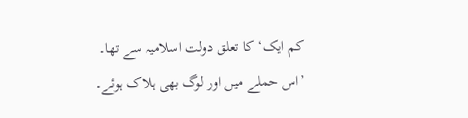کم ایک‘ کا تعلق دولت اسلامیہ سے تھا۔
’اس حملے میں اور لوگ بھی ہلاک ہوئے۔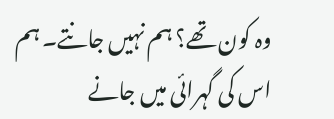وہ کون تھے؟ ہم نہیں جانتے۔ ہم اس کی گہرائی میں جانے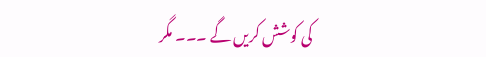کی کوشش کریں گے ۔۔۔ مگر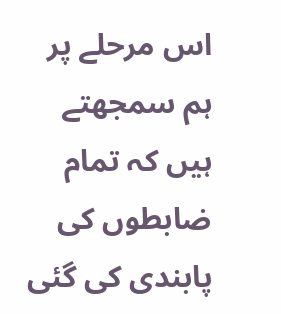اس مرحلے پر ہم سمجھتے ہیں کہ تمام ضابطوں کی پابندی کی گئی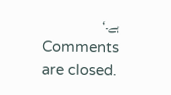ہے۔‘
Comments are closed.